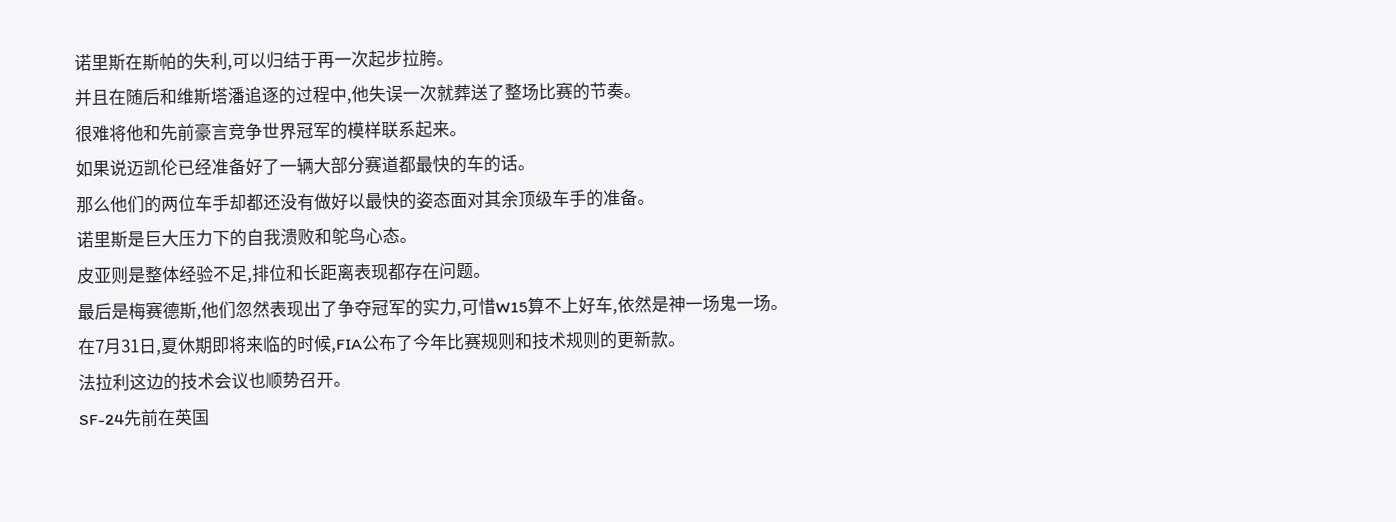诺里斯在斯帕的失利,可以归结于再一次起步拉胯。
并且在随后和维斯塔潘追逐的过程中,他失误一次就葬送了整场比赛的节奏。
很难将他和先前豪言竞争世界冠军的模样联系起来。
如果说迈凯伦已经准备好了一辆大部分赛道都最快的车的话。
那么他们的两位车手却都还没有做好以最快的姿态面对其余顶级车手的准备。
诺里斯是巨大压力下的自我溃败和鸵鸟心态。
皮亚则是整体经验不足,排位和长距离表现都存在问题。
最后是梅赛德斯,他们忽然表现出了争夺冠军的实力,可惜W15算不上好车,依然是神一场鬼一场。
在7月31日,夏休期即将来临的时候,FIA公布了今年比赛规则和技术规则的更新款。
法拉利这边的技术会议也顺势召开。
SF-24先前在英国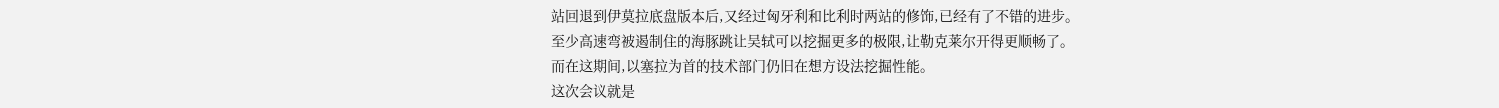站回退到伊莫拉底盘版本后,又经过匈牙利和比利时两站的修饰,已经有了不错的进步。
至少高速弯被遏制住的海豚跳让吴轼可以挖掘更多的极限,让勒克莱尔开得更顺畅了。
而在这期间,以塞拉为首的技术部门仍旧在想方设法挖掘性能。
这次会议就是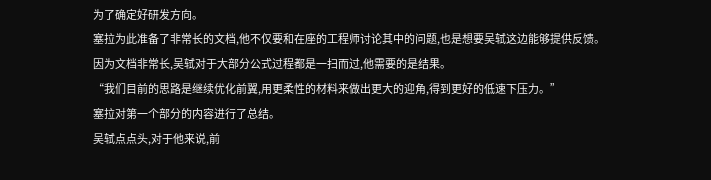为了确定好研发方向。
塞拉为此准备了非常长的文档,他不仅要和在座的工程师讨论其中的问题,也是想要吴轼这边能够提供反馈。
因为文档非常长,吴轼对于大部分公式过程都是一扫而过,他需要的是结果。
“我们目前的思路是继续优化前翼,用更柔性的材料来做出更大的迎角,得到更好的低速下压力。”
塞拉对第一个部分的内容进行了总结。
吴轼点点头,对于他来说,前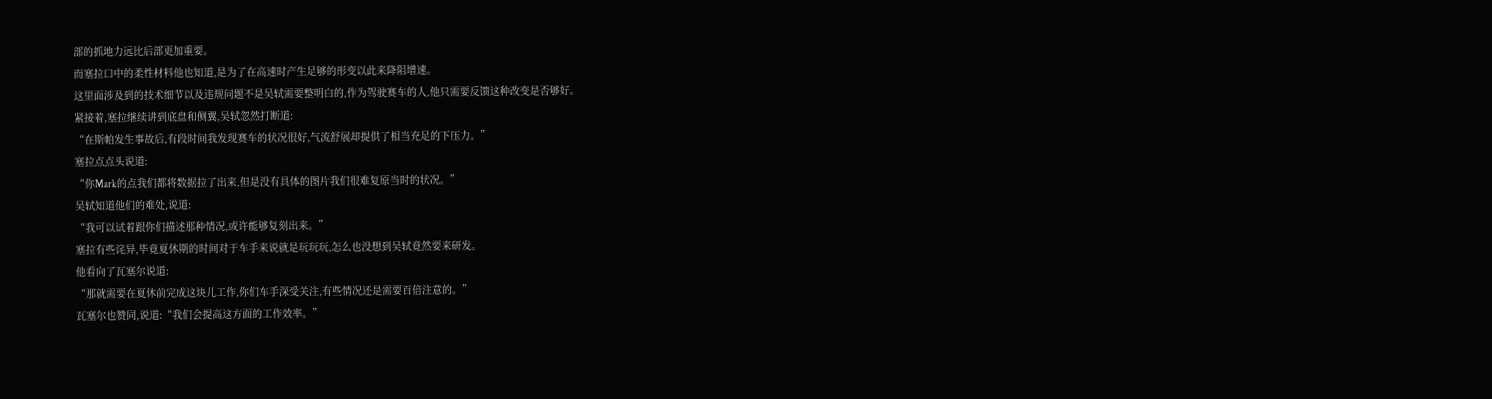部的抓地力远比后部更加重要。
而塞拉口中的柔性材料他也知道,是为了在高速时产生足够的形变以此来降阻增速。
这里面涉及到的技术细节以及违规问题不是吴轼需要整明白的,作为驾驶赛车的人,他只需要反馈这种改变是否够好。
紧接着,塞拉继续讲到底盘和侧翼,吴轼忽然打断道:
“在斯帕发生事故后,有段时间我发现赛车的状况很好,气流舒展却提供了相当充足的下压力。”
塞拉点点头说道:
“你Mark的点我们都将数据拉了出来,但是没有具体的图片我们很难复原当时的状况。”
吴轼知道他们的难处,说道:
“我可以试着跟你们描述那种情况,或许能够复刻出来。”
塞拉有些诧异,毕竟夏休期的时间对于车手来说就是玩玩玩,怎么也没想到吴轼竟然要来研发。
他看向了瓦塞尔说道:
“那就需要在夏休前完成这块儿工作,你们车手深受关注,有些情况还是需要百倍注意的。”
瓦塞尔也赞同,说道:“我们会提高这方面的工作效率。”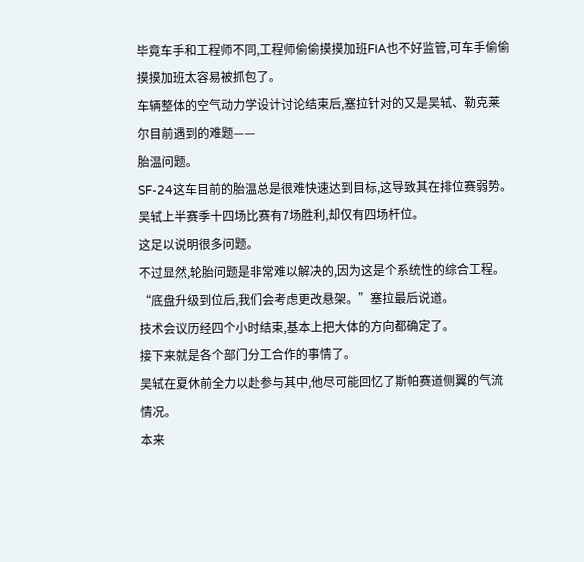毕竟车手和工程师不同,工程师偷偷摸摸加班FIA也不好监管,可车手偷偷摸摸加班太容易被抓包了。
车辆整体的空气动力学设计讨论结束后,塞拉针对的又是吴轼、勒克莱尔目前遇到的难题——
胎温问题。
SF-24这车目前的胎温总是很难快速达到目标,这导致其在排位赛弱势。
吴轼上半赛季十四场比赛有7场胜利,却仅有四场杆位。
这足以说明很多问题。
不过显然,轮胎问题是非常难以解决的,因为这是个系统性的综合工程。
“底盘升级到位后,我们会考虑更改悬架。”塞拉最后说道。
技术会议历经四个小时结束,基本上把大体的方向都确定了。
接下来就是各个部门分工合作的事情了。
吴轼在夏休前全力以赴参与其中,他尽可能回忆了斯帕赛道侧翼的气流情况。
本来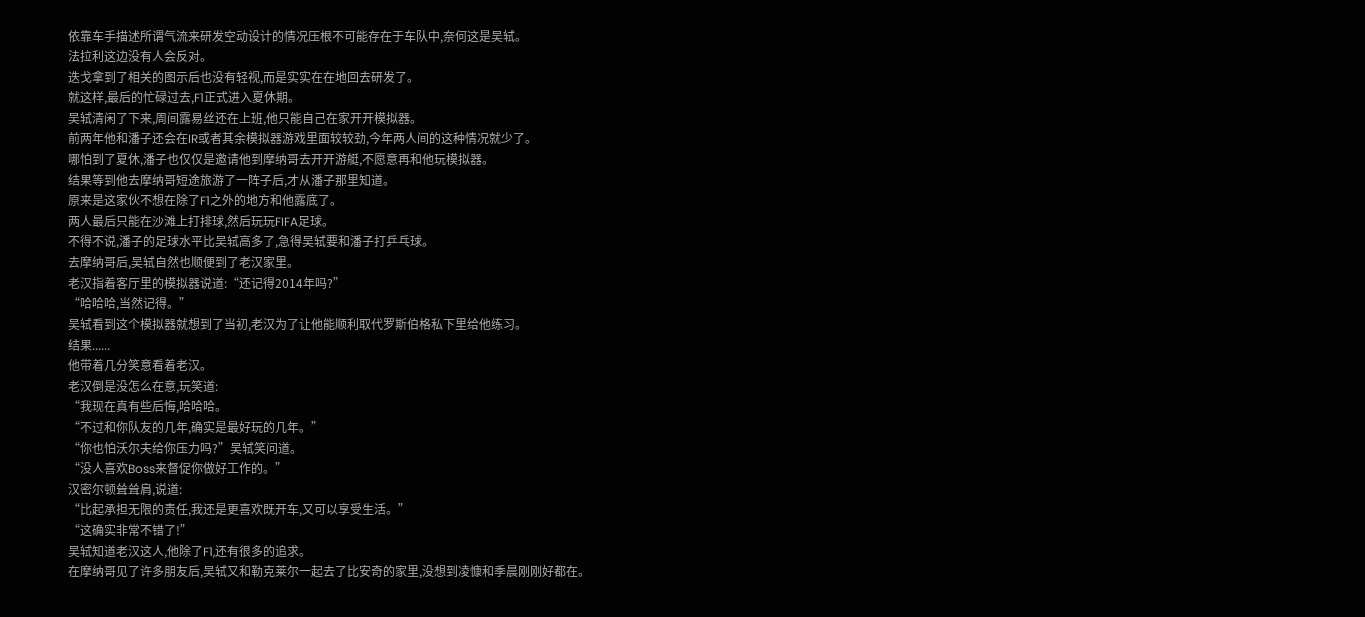依靠车手描述所谓气流来研发空动设计的情况压根不可能存在于车队中,奈何这是吴轼。
法拉利这边没有人会反对。
迭戈拿到了相关的图示后也没有轻视,而是实实在在地回去研发了。
就这样,最后的忙碌过去,F1正式进入夏休期。
吴轼清闲了下来,周间露易丝还在上班,他只能自己在家开开模拟器。
前两年他和潘子还会在IR或者其余模拟器游戏里面较较劲,今年两人间的这种情况就少了。
哪怕到了夏休,潘子也仅仅是邀请他到摩纳哥去开开游艇,不愿意再和他玩模拟器。
结果等到他去摩纳哥短途旅游了一阵子后,才从潘子那里知道。
原来是这家伙不想在除了F1之外的地方和他露底了。
两人最后只能在沙滩上打排球,然后玩玩FIFA足球。
不得不说,潘子的足球水平比吴轼高多了,急得吴轼要和潘子打乒乓球。
去摩纳哥后,吴轼自然也顺便到了老汉家里。
老汉指着客厅里的模拟器说道:“还记得2014年吗?”
“哈哈哈,当然记得。”
吴轼看到这个模拟器就想到了当初,老汉为了让他能顺利取代罗斯伯格私下里给他练习。
结果......
他带着几分笑意看着老汉。
老汉倒是没怎么在意,玩笑道:
“我现在真有些后悔,哈哈哈。
“不过和你队友的几年,确实是最好玩的几年。”
“你也怕沃尔夫给你压力吗?”吴轼笑问道。
“没人喜欢Boss来督促你做好工作的。”
汉密尔顿耸耸肩,说道:
“比起承担无限的责任,我还是更喜欢既开车,又可以享受生活。”
“这确实非常不错了!”
吴轼知道老汉这人,他除了F1,还有很多的追求。
在摩纳哥见了许多朋友后,吴轼又和勒克莱尔一起去了比安奇的家里,没想到凌慷和季晨刚刚好都在。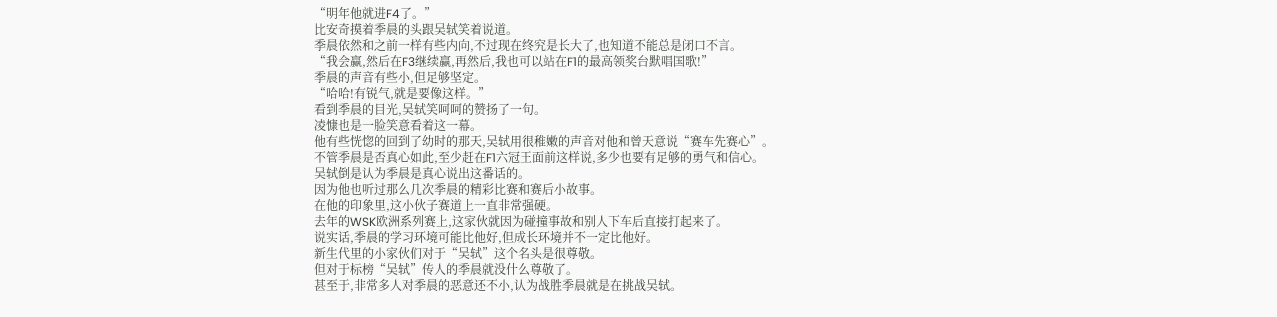“明年他就进F4了。”
比安奇摸着季晨的头跟吴轼笑着说道。
季晨依然和之前一样有些内向,不过现在终究是长大了,也知道不能总是闭口不言。
“我会赢,然后在F3继续赢,再然后,我也可以站在F1的最高领奖台默唱国歌!”
季晨的声音有些小,但足够坚定。
“哈哈!有锐气,就是要像这样。”
看到季晨的目光,吴轼笑呵呵的赞扬了一句。
凌慷也是一脸笑意看着这一幕。
他有些恍惚的回到了幼时的那天,吴轼用很稚嫩的声音对他和曾天意说“赛车先赛心”。
不管季晨是否真心如此,至少赶在F1六冠王面前这样说,多少也要有足够的勇气和信心。
吴轼倒是认为季晨是真心说出这番话的。
因为他也听过那么几次季晨的精彩比赛和赛后小故事。
在他的印象里,这小伙子赛道上一直非常强硬。
去年的WSK欧洲系列赛上,这家伙就因为碰撞事故和别人下车后直接打起来了。
说实话,季晨的学习环境可能比他好,但成长环境并不一定比他好。
新生代里的小家伙们对于“吴轼”这个名头是很尊敬。
但对于标榜“吴轼”传人的季晨就没什么尊敬了。
甚至于,非常多人对季晨的恶意还不小,认为战胜季晨就是在挑战吴轼。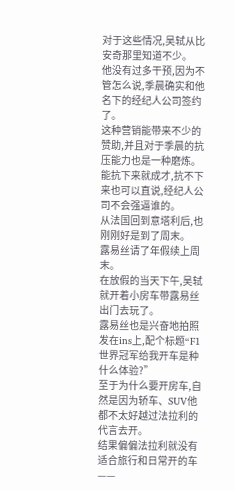对于这些情况,吴轼从比安奇那里知道不少。
他没有过多干预,因为不管怎么说,季晨确实和他名下的经纪人公司签约了。
这种营销能带来不少的赞助,并且对于季晨的抗压能力也是一种磨炼。
能抗下来就成才,抗不下来也可以直说,经纪人公司不会强逼谁的。
从法国回到意塔利后,也刚刚好是到了周末。
露易丝请了年假续上周末。
在放假的当天下午,吴轼就开着小房车带露易丝出门去玩了。
露易丝也是兴奋地拍照发在ins上,配个标题“F1世界冠军给我开车是种什么体验?”
至于为什么要开房车,自然是因为轿车、SUV他都不太好越过法拉利的代言去开。
结果偏偏法拉利就没有适合旅行和日常开的车——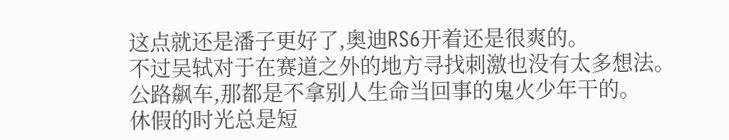这点就还是潘子更好了,奥迪RS6开着还是很爽的。
不过吴轼对于在赛道之外的地方寻找刺激也没有太多想法。
公路飙车,那都是不拿别人生命当回事的鬼火少年干的。
休假的时光总是短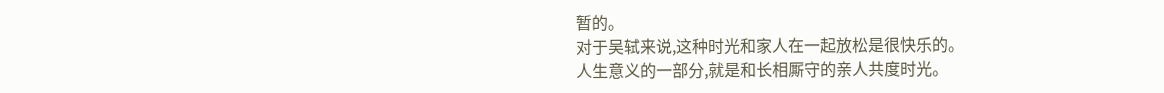暂的。
对于吴轼来说,这种时光和家人在一起放松是很快乐的。
人生意义的一部分,就是和长相厮守的亲人共度时光。